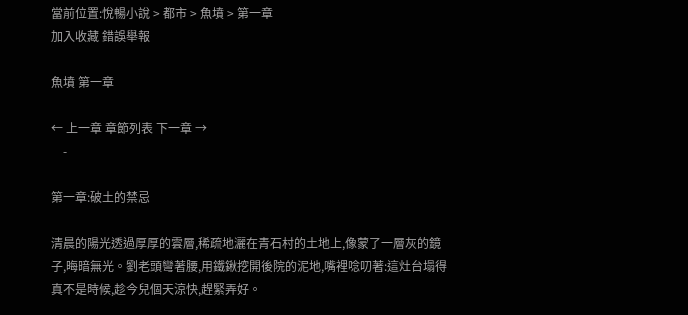當前位置:悅暢小說 > 都市 > 魚墳 > 第一章
加入收藏 錯誤舉報

魚墳 第一章

← 上一章 章節列表 下一章 →
    -

第一章:破土的禁忌

清晨的陽光透過厚厚的雲層,稀疏地灑在青石村的土地上,像蒙了一層灰的鏡子,晦暗無光。劉老頭彎著腰,用鐵鍬挖開後院的泥地,嘴裡唸叨著:這灶台塌得真不是時候,趁今兒個天涼快,趕緊弄好。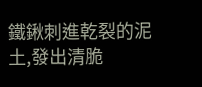鐵鍬刺進乾裂的泥土,發出清脆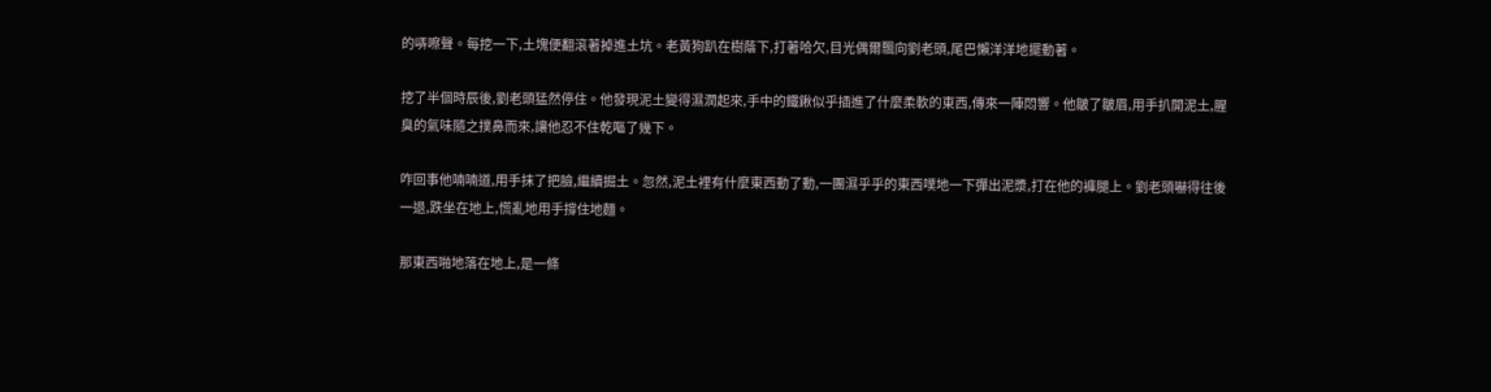的哢嚓聲。每挖一下,土塊便翻滾著掉進土坑。老黃狗趴在樹蔭下,打著哈欠,目光偶爾飄向劉老頭,尾巴懶洋洋地擺動著。

挖了半個時辰後,劉老頭猛然停住。他發現泥土變得濕潤起來,手中的鐵鍬似乎插進了什麼柔軟的東西,傳來一陣悶響。他皺了皺眉,用手扒開泥土,腥臭的氣味隨之撲鼻而來,讓他忍不住乾嘔了幾下。

咋回事他喃喃道,用手抹了把臉,繼續掘土。忽然,泥土裡有什麼東西動了動,一團濕乎乎的東西噗地一下彈出泥漿,打在他的褲腿上。劉老頭嚇得往後一退,跌坐在地上,慌亂地用手撐住地麵。

那東西啪地落在地上,是一條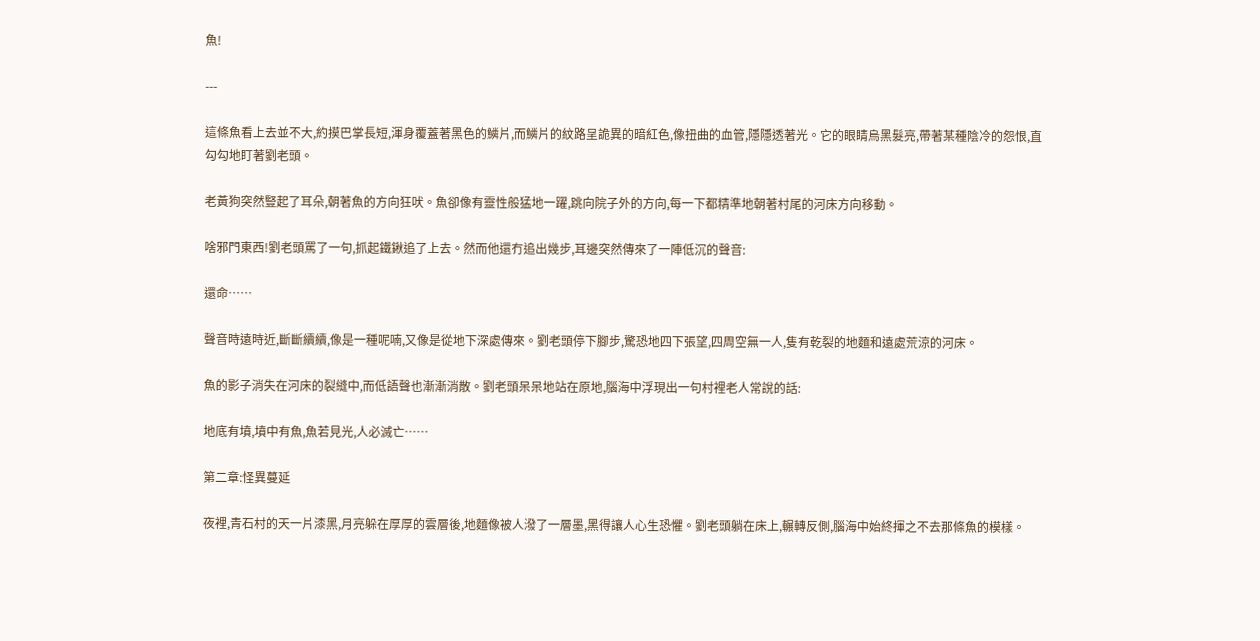魚!

---

這條魚看上去並不大,約摸巴掌長短,渾身覆蓋著黑色的鱗片,而鱗片的紋路呈詭異的暗紅色,像扭曲的血管,隱隱透著光。它的眼睛烏黑髮亮,帶著某種陰冷的怨恨,直勾勾地盯著劉老頭。

老黃狗突然豎起了耳朵,朝著魚的方向狂吠。魚卻像有靈性般猛地一躍,跳向院子外的方向,每一下都精準地朝著村尾的河床方向移動。

啥邪門東西!劉老頭罵了一句,抓起鐵鍬追了上去。然而他還冇追出幾步,耳邊突然傳來了一陣低沉的聲音:

還命……

聲音時遠時近,斷斷續續,像是一種呢喃,又像是從地下深處傳來。劉老頭停下腳步,驚恐地四下張望,四周空無一人,隻有乾裂的地麵和遠處荒涼的河床。

魚的影子消失在河床的裂縫中,而低語聲也漸漸消散。劉老頭呆呆地站在原地,腦海中浮現出一句村裡老人常說的話:

地底有墳,墳中有魚,魚若見光,人必滅亡……

第二章:怪異蔓延

夜裡,青石村的天一片漆黑,月亮躲在厚厚的雲層後,地麵像被人潑了一層墨,黑得讓人心生恐懼。劉老頭躺在床上,輾轉反側,腦海中始終揮之不去那條魚的模樣。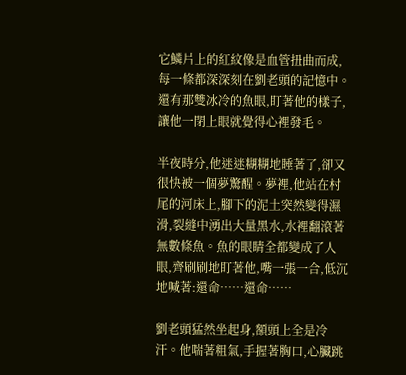它鱗片上的紅紋像是血管扭曲而成,每一條都深深刻在劉老頭的記憶中。還有那雙冰冷的魚眼,盯著他的樣子,讓他一閉上眼就覺得心裡發毛。

半夜時分,他迷迷糊糊地睡著了,卻又很快被一個夢驚醒。夢裡,他站在村尾的河床上,腳下的泥土突然變得濕滑,裂縫中湧出大量黑水,水裡翻滾著無數條魚。魚的眼睛全都變成了人眼,齊刷刷地盯著他,嘴一張一合,低沉地喊著:還命……還命……

劉老頭猛然坐起身,額頭上全是冷汗。他喘著粗氣,手握著胸口,心臟跳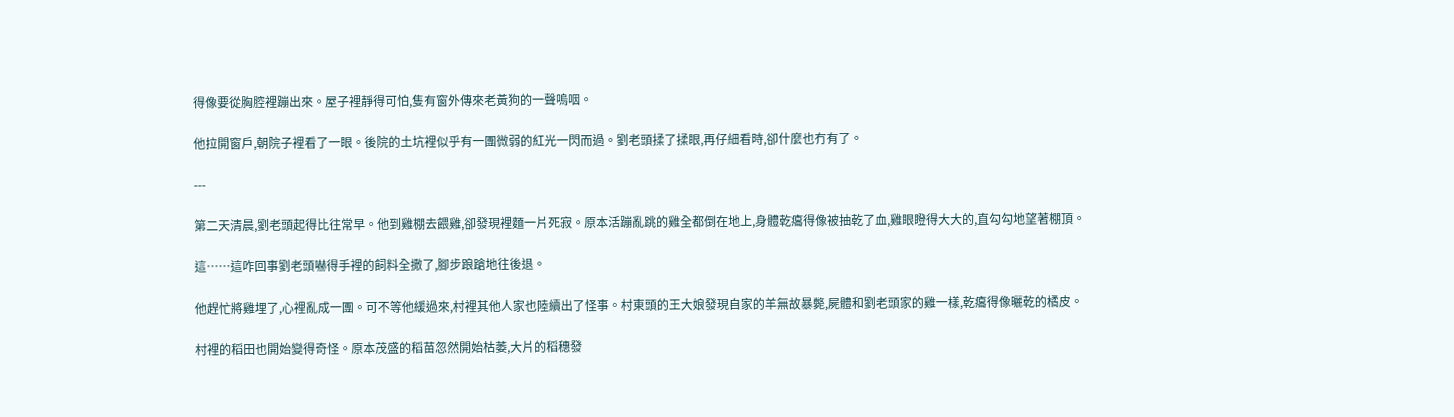得像要從胸腔裡蹦出來。屋子裡靜得可怕,隻有窗外傳來老黃狗的一聲嗚咽。

他拉開窗戶,朝院子裡看了一眼。後院的土坑裡似乎有一團微弱的紅光一閃而過。劉老頭揉了揉眼,再仔細看時,卻什麼也冇有了。

---

第二天清晨,劉老頭起得比往常早。他到雞棚去餵雞,卻發現裡麵一片死寂。原本活蹦亂跳的雞全都倒在地上,身體乾癟得像被抽乾了血,雞眼瞪得大大的,直勾勾地望著棚頂。

這……這咋回事劉老頭嚇得手裡的飼料全撒了,腳步踉蹌地往後退。

他趕忙將雞埋了,心裡亂成一團。可不等他緩過來,村裡其他人家也陸續出了怪事。村東頭的王大娘發現自家的羊無故暴斃,屍體和劉老頭家的雞一樣,乾癟得像曬乾的橘皮。

村裡的稻田也開始變得奇怪。原本茂盛的稻苗忽然開始枯萎,大片的稻穗發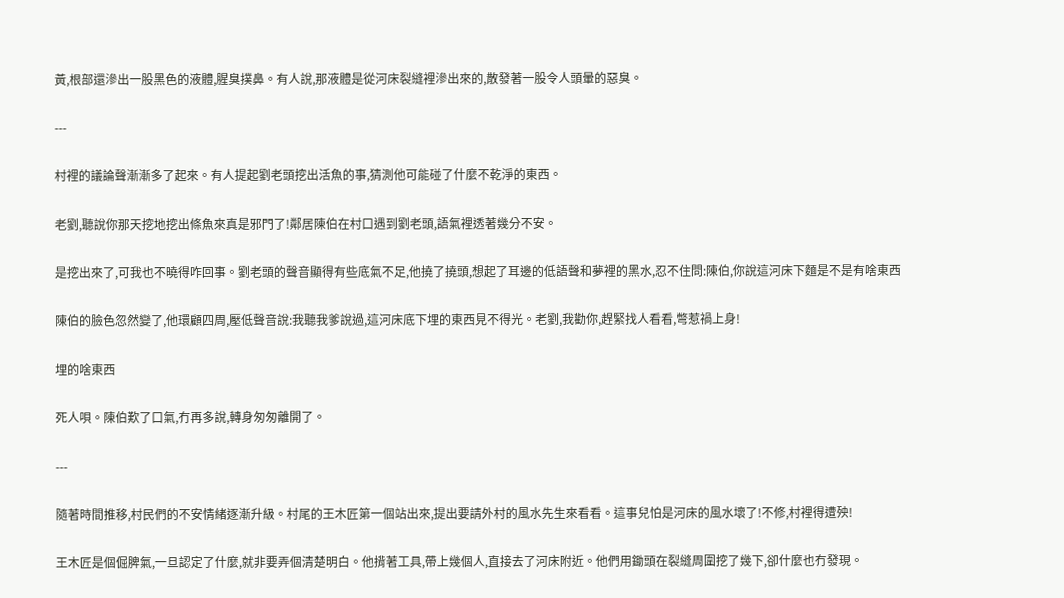黃,根部還滲出一股黑色的液體,腥臭撲鼻。有人說,那液體是從河床裂縫裡滲出來的,散發著一股令人頭暈的惡臭。

---

村裡的議論聲漸漸多了起來。有人提起劉老頭挖出活魚的事,猜測他可能碰了什麼不乾淨的東西。

老劉,聽說你那天挖地挖出條魚來真是邪門了!鄰居陳伯在村口遇到劉老頭,語氣裡透著幾分不安。

是挖出來了,可我也不曉得咋回事。劉老頭的聲音顯得有些底氣不足,他撓了撓頭,想起了耳邊的低語聲和夢裡的黑水,忍不住問:陳伯,你說這河床下麵是不是有啥東西

陳伯的臉色忽然變了,他環顧四周,壓低聲音說:我聽我爹說過,這河床底下埋的東西見不得光。老劉,我勸你,趕緊找人看看,彆惹禍上身!

埋的啥東西

死人唄。陳伯歎了口氣,冇再多說,轉身匆匆離開了。

---

隨著時間推移,村民們的不安情緒逐漸升級。村尾的王木匠第一個站出來,提出要請外村的風水先生來看看。這事兒怕是河床的風水壞了!不修,村裡得遭殃!

王木匠是個倔脾氣,一旦認定了什麼,就非要弄個清楚明白。他揹著工具,帶上幾個人,直接去了河床附近。他們用鋤頭在裂縫周圍挖了幾下,卻什麼也冇發現。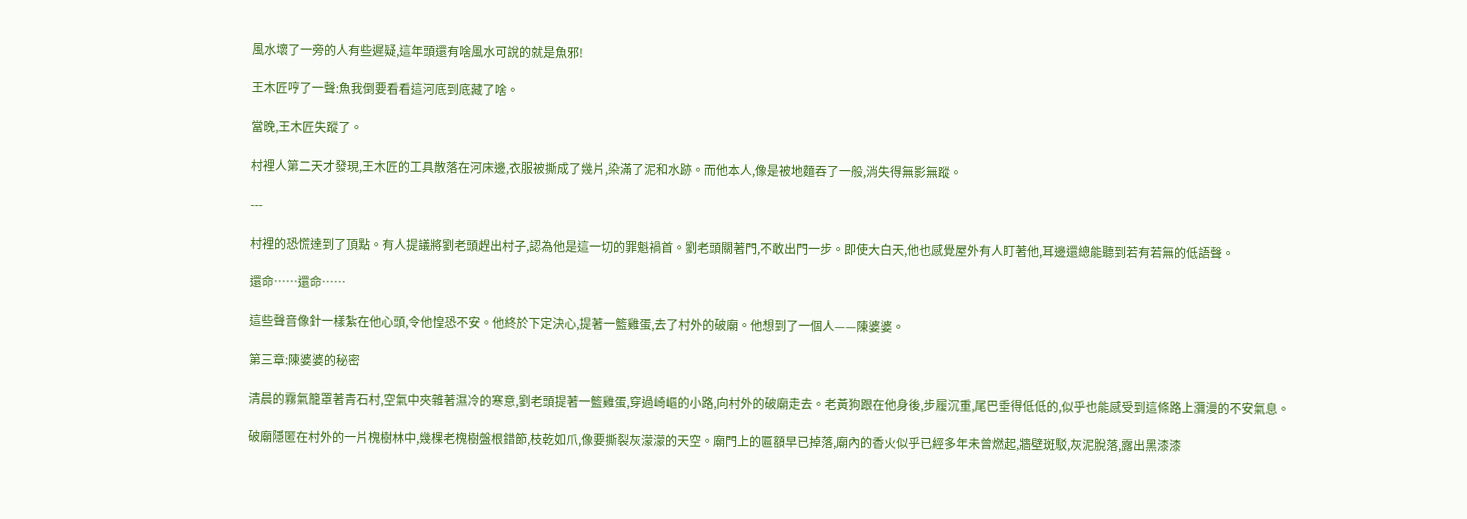風水壞了一旁的人有些遲疑,這年頭還有啥風水可說的就是魚邪!

王木匠哼了一聲:魚我倒要看看這河底到底藏了啥。

當晚,王木匠失蹤了。

村裡人第二天才發現,王木匠的工具散落在河床邊,衣服被撕成了幾片,染滿了泥和水跡。而他本人,像是被地麵吞了一般,消失得無影無蹤。

---

村裡的恐慌達到了頂點。有人提議將劉老頭趕出村子,認為他是這一切的罪魁禍首。劉老頭關著門,不敢出門一步。即使大白天,他也感覺屋外有人盯著他,耳邊還總能聽到若有若無的低語聲。

還命……還命……

這些聲音像針一樣紮在他心頭,令他惶恐不安。他終於下定決心,提著一籃雞蛋,去了村外的破廟。他想到了一個人——陳婆婆。

第三章:陳婆婆的秘密

清晨的霧氣籠罩著青石村,空氣中夾雜著濕冷的寒意,劉老頭提著一籃雞蛋,穿過崎嶇的小路,向村外的破廟走去。老黃狗跟在他身後,步履沉重,尾巴垂得低低的,似乎也能感受到這條路上瀰漫的不安氣息。

破廟隱匿在村外的一片槐樹林中,幾棵老槐樹盤根錯節,枝乾如爪,像要撕裂灰濛濛的天空。廟門上的匾額早已掉落,廟內的香火似乎已經多年未曾燃起,牆壁斑駁,灰泥脫落,露出黑漆漆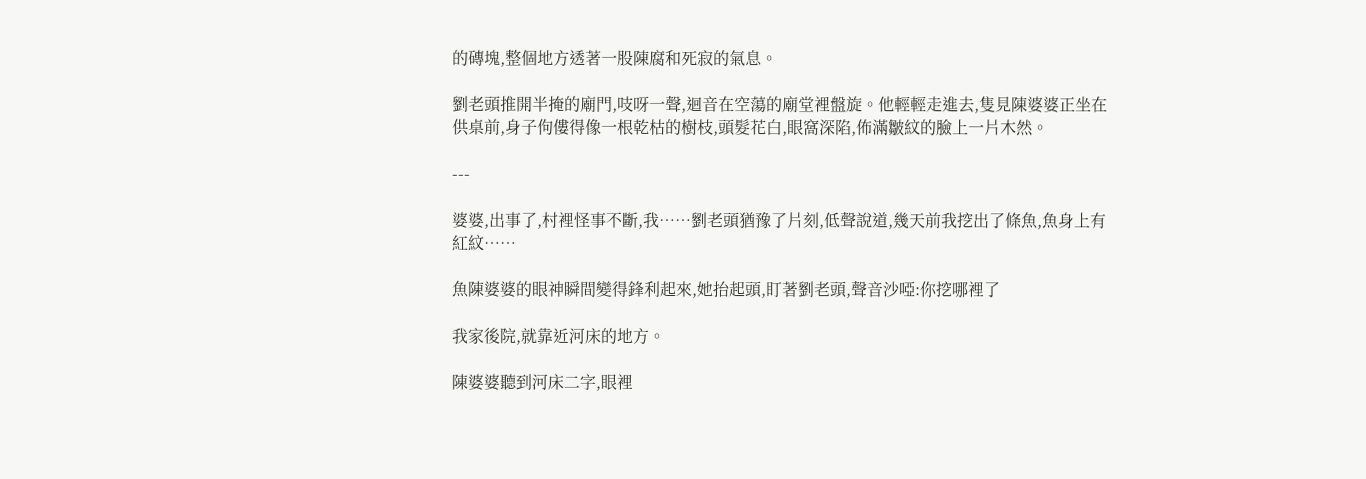的磚塊,整個地方透著一股陳腐和死寂的氣息。

劉老頭推開半掩的廟門,吱呀一聲,迴音在空蕩的廟堂裡盤旋。他輕輕走進去,隻見陳婆婆正坐在供桌前,身子佝僂得像一根乾枯的樹枝,頭髮花白,眼窩深陷,佈滿皺紋的臉上一片木然。

---

婆婆,出事了,村裡怪事不斷,我……劉老頭猶豫了片刻,低聲說道,幾天前我挖出了條魚,魚身上有紅紋……

魚陳婆婆的眼神瞬間變得鋒利起來,她抬起頭,盯著劉老頭,聲音沙啞:你挖哪裡了

我家後院,就靠近河床的地方。

陳婆婆聽到河床二字,眼裡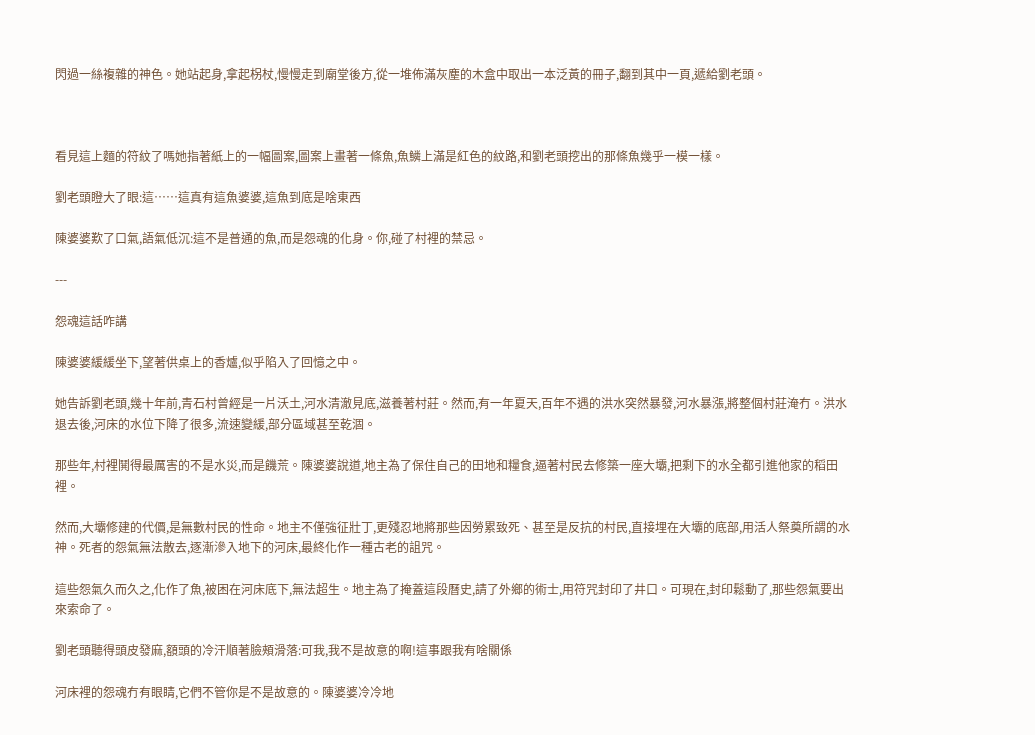閃過一絲複雜的神色。她站起身,拿起柺杖,慢慢走到廟堂後方,從一堆佈滿灰塵的木盒中取出一本泛黃的冊子,翻到其中一頁,遞給劉老頭。



看見這上麵的符紋了嗎她指著紙上的一幅圖案,圖案上畫著一條魚,魚鱗上滿是紅色的紋路,和劉老頭挖出的那條魚幾乎一模一樣。

劉老頭瞪大了眼:這……這真有這魚婆婆,這魚到底是啥東西

陳婆婆歎了口氣,語氣低沉:這不是普通的魚,而是怨魂的化身。你,碰了村裡的禁忌。

---

怨魂這話咋講

陳婆婆緩緩坐下,望著供桌上的香爐,似乎陷入了回憶之中。

她告訴劉老頭,幾十年前,青石村曾經是一片沃土,河水清澈見底,滋養著村莊。然而,有一年夏天,百年不遇的洪水突然暴發,河水暴漲,將整個村莊淹冇。洪水退去後,河床的水位下降了很多,流速變緩,部分區域甚至乾涸。

那些年,村裡鬨得最厲害的不是水災,而是饑荒。陳婆婆說道,地主為了保住自己的田地和糧食,逼著村民去修築一座大壩,把剩下的水全都引進他家的稻田裡。

然而,大壩修建的代價,是無數村民的性命。地主不僅強征壯丁,更殘忍地將那些因勞累致死、甚至是反抗的村民,直接埋在大壩的底部,用活人祭奠所謂的水神。死者的怨氣無法散去,逐漸滲入地下的河床,最終化作一種古老的詛咒。

這些怨氣久而久之,化作了魚,被困在河床底下,無法超生。地主為了掩蓋這段曆史,請了外鄉的術士,用符咒封印了井口。可現在,封印鬆動了,那些怨氣要出來索命了。

劉老頭聽得頭皮發麻,額頭的冷汗順著臉頰滑落:可我,我不是故意的啊!這事跟我有啥關係

河床裡的怨魂冇有眼睛,它們不管你是不是故意的。陳婆婆冷冷地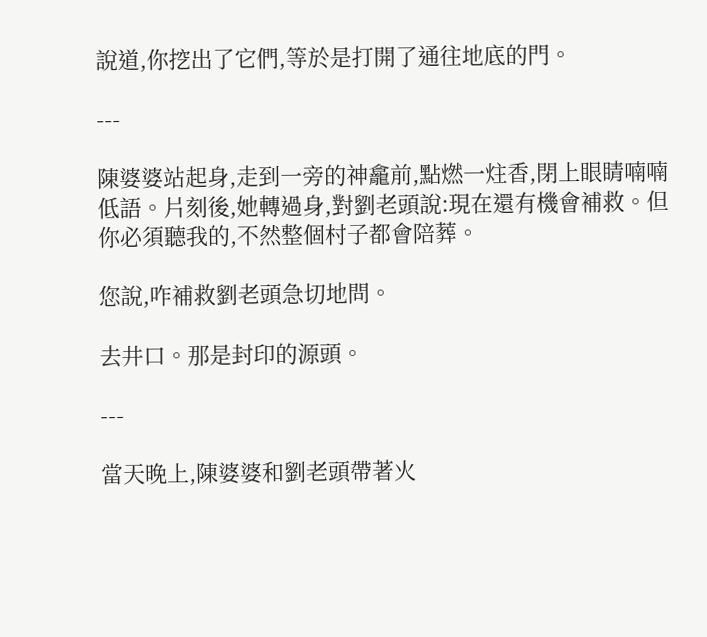說道,你挖出了它們,等於是打開了通往地底的門。

---

陳婆婆站起身,走到一旁的神龕前,點燃一炷香,閉上眼睛喃喃低語。片刻後,她轉過身,對劉老頭說:現在還有機會補救。但你必須聽我的,不然整個村子都會陪葬。

您說,咋補救劉老頭急切地問。

去井口。那是封印的源頭。

---

當天晚上,陳婆婆和劉老頭帶著火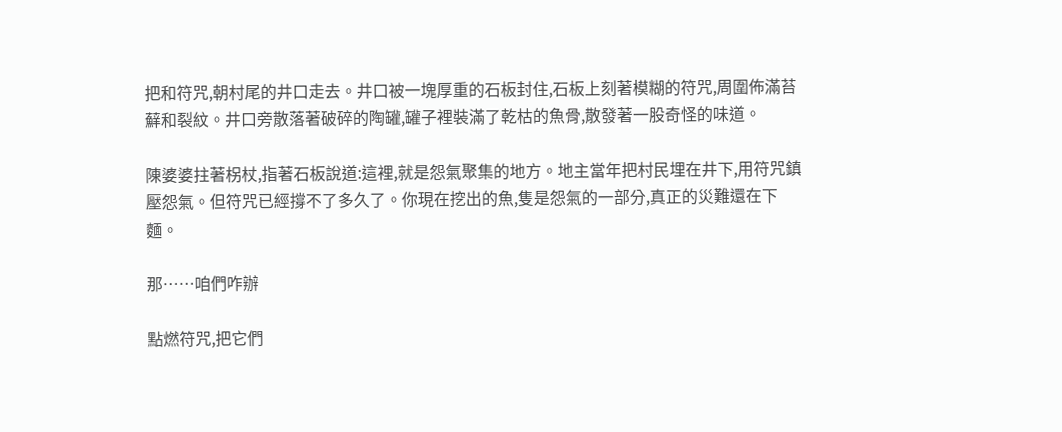把和符咒,朝村尾的井口走去。井口被一塊厚重的石板封住,石板上刻著模糊的符咒,周圍佈滿苔蘚和裂紋。井口旁散落著破碎的陶罐,罐子裡裝滿了乾枯的魚骨,散發著一股奇怪的味道。

陳婆婆拄著柺杖,指著石板說道:這裡,就是怨氣聚集的地方。地主當年把村民埋在井下,用符咒鎮壓怨氣。但符咒已經撐不了多久了。你現在挖出的魚,隻是怨氣的一部分,真正的災難還在下麵。

那……咱們咋辦

點燃符咒,把它們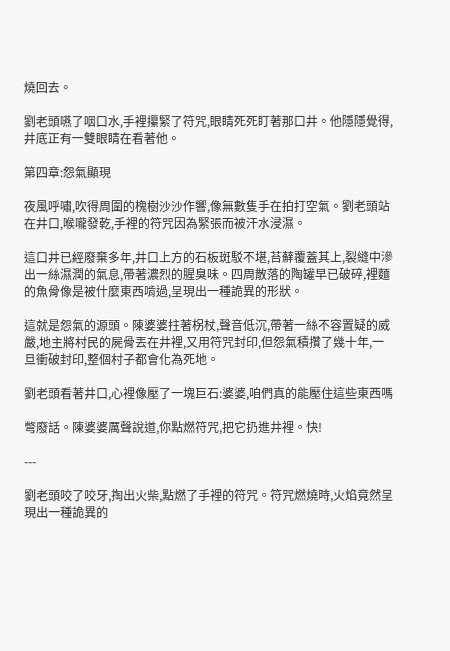燒回去。

劉老頭嚥了咽口水,手裡攥緊了符咒,眼睛死死盯著那口井。他隱隱覺得,井底正有一雙眼睛在看著他。

第四章:怨氣顯現

夜風呼嘯,吹得周圍的槐樹沙沙作響,像無數隻手在拍打空氣。劉老頭站在井口,喉嚨發乾,手裡的符咒因為緊張而被汗水浸濕。

這口井已經廢棄多年,井口上方的石板斑駁不堪,苔蘚覆蓋其上,裂縫中滲出一絲濕潤的氣息,帶著濃烈的腥臭味。四周散落的陶罐早已破碎,裡麵的魚骨像是被什麼東西啃過,呈現出一種詭異的形狀。

這就是怨氣的源頭。陳婆婆拄著柺杖,聲音低沉,帶著一絲不容置疑的威嚴,地主將村民的屍骨丟在井裡,又用符咒封印,但怨氣積攢了幾十年,一旦衝破封印,整個村子都會化為死地。

劉老頭看著井口,心裡像壓了一塊巨石:婆婆,咱們真的能壓住這些東西嗎

彆廢話。陳婆婆厲聲說道,你點燃符咒,把它扔進井裡。快!

---

劉老頭咬了咬牙,掏出火柴,點燃了手裡的符咒。符咒燃燒時,火焰竟然呈現出一種詭異的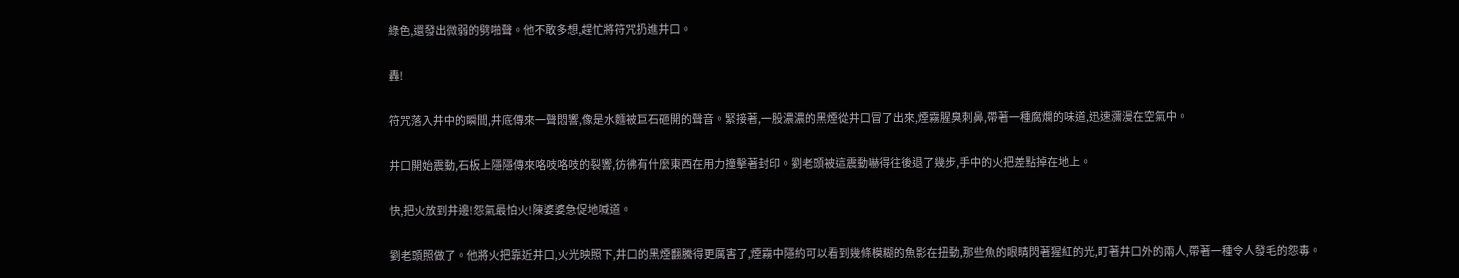綠色,還發出微弱的劈啪聲。他不敢多想,趕忙將符咒扔進井口。

轟!

符咒落入井中的瞬間,井底傳來一聲悶響,像是水麵被巨石砸開的聲音。緊接著,一股濃濃的黑煙從井口冒了出來,煙霧腥臭刺鼻,帶著一種腐爛的味道,迅速瀰漫在空氣中。

井口開始震動,石板上隱隱傳來咯吱咯吱的裂響,彷彿有什麼東西在用力撞擊著封印。劉老頭被這震動嚇得往後退了幾步,手中的火把差點掉在地上。

快,把火放到井邊!怨氣最怕火!陳婆婆急促地喊道。

劉老頭照做了。他將火把靠近井口,火光映照下,井口的黑煙翻騰得更厲害了,煙霧中隱約可以看到幾條模糊的魚影在扭動,那些魚的眼睛閃著猩紅的光,盯著井口外的兩人,帶著一種令人發毛的怨毒。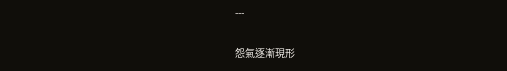---

怨氣逐漸現形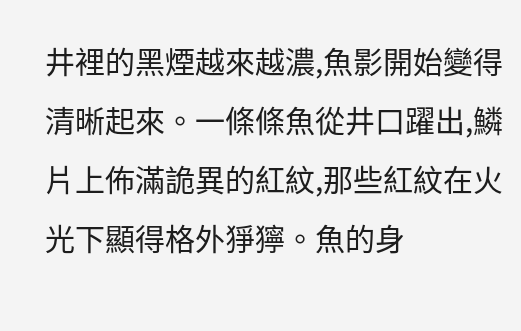井裡的黑煙越來越濃,魚影開始變得清晰起來。一條條魚從井口躍出,鱗片上佈滿詭異的紅紋,那些紅紋在火光下顯得格外猙獰。魚的身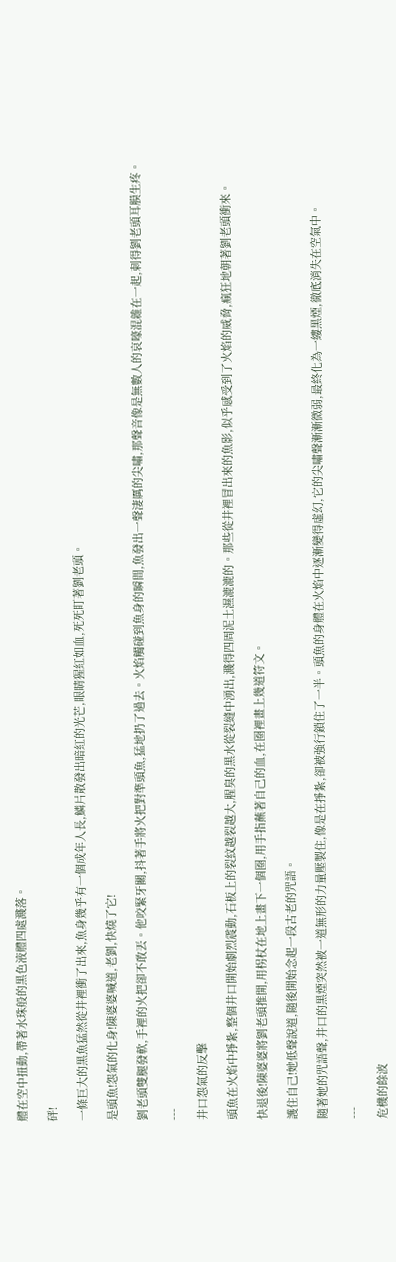體在空中扭動,帶著水珠般的黑色液體四處濺落。

砰!

一條巨大的黑魚猛然從井裡衝了出來,魚身幾乎有一個成年人長,鱗片散發出暗紅的光芒,眼睛猩紅如血,死死盯著劉老頭。

是頭魚!怨氣的化身!陳婆婆喊道,老劉,快燒了它!

劉老頭雙腿發軟,手裡的火把卻不敢丟。他咬緊牙關,抖著手將火把對準頭魚,猛地扔了過去。火焰觸碰到魚身的瞬間,魚發出一聲淒厲的尖嘯,那聲音像是無數人的哀嚎混雜在一起,刺得劉老頭耳膜生疼。

---

井口怨氣的反擊

頭魚在火焰中掙紮,整個井口開始劇烈震動,石板上的裂紋越裂越大,腥臭的黑水從裂縫中湧出,濺得四周泥土濕漉漉的。那些從井裡冒出來的魚影,似乎感受到了火焰的威脅,瘋狂地朝著劉老頭衝來。

快退後!陳婆婆將劉老頭推開,用柺杖在地上畫下一個圈,用手指蘸著自己的血,在圈裡畫上幾道符文。

護住自己!她低聲說道,隨後開始念起一段古老的咒語。

隨著她的咒語聲,井口的黑煙突然被一道無形的力量壓製住,像是在掙紮,卻被強行鎖住了一半。頭魚的身體在火焰中逐漸變得虛幻,它的尖嘯聲漸漸微弱,最終化為一縷黑煙,徹底消失在空氣中。

---

危機的餘波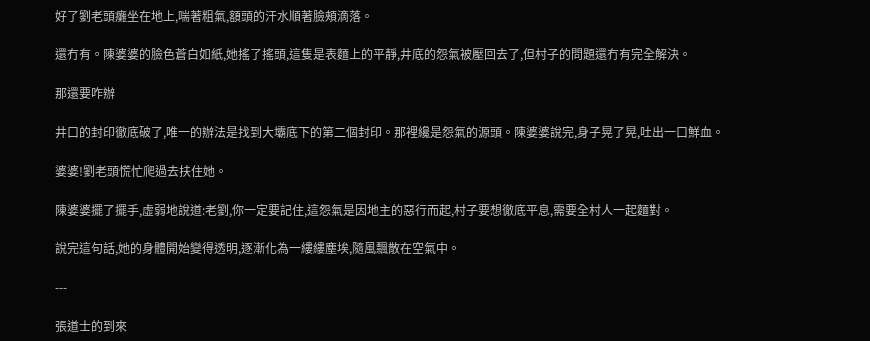好了劉老頭癱坐在地上,喘著粗氣,額頭的汗水順著臉頰滴落。

還冇有。陳婆婆的臉色蒼白如紙,她搖了搖頭,這隻是表麵上的平靜,井底的怨氣被壓回去了,但村子的問題還冇有完全解決。

那還要咋辦

井口的封印徹底破了,唯一的辦法是找到大壩底下的第二個封印。那裡纔是怨氣的源頭。陳婆婆說完,身子晃了晃,吐出一口鮮血。

婆婆!劉老頭慌忙爬過去扶住她。

陳婆婆擺了擺手,虛弱地說道:老劉,你一定要記住,這怨氣是因地主的惡行而起,村子要想徹底平息,需要全村人一起麵對。

說完這句話,她的身體開始變得透明,逐漸化為一縷縷塵埃,隨風飄散在空氣中。

---

張道士的到來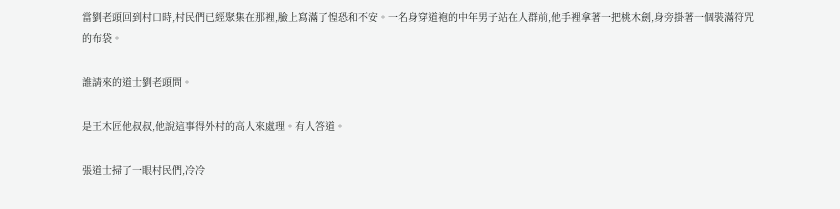當劉老頭回到村口時,村民們已經聚集在那裡,臉上寫滿了惶恐和不安。一名身穿道袍的中年男子站在人群前,他手裡拿著一把桃木劍,身旁掛著一個裝滿符咒的布袋。

誰請來的道士劉老頭問。

是王木匠他叔叔,他說這事得外村的高人來處理。有人答道。

張道士掃了一眼村民們,冷冷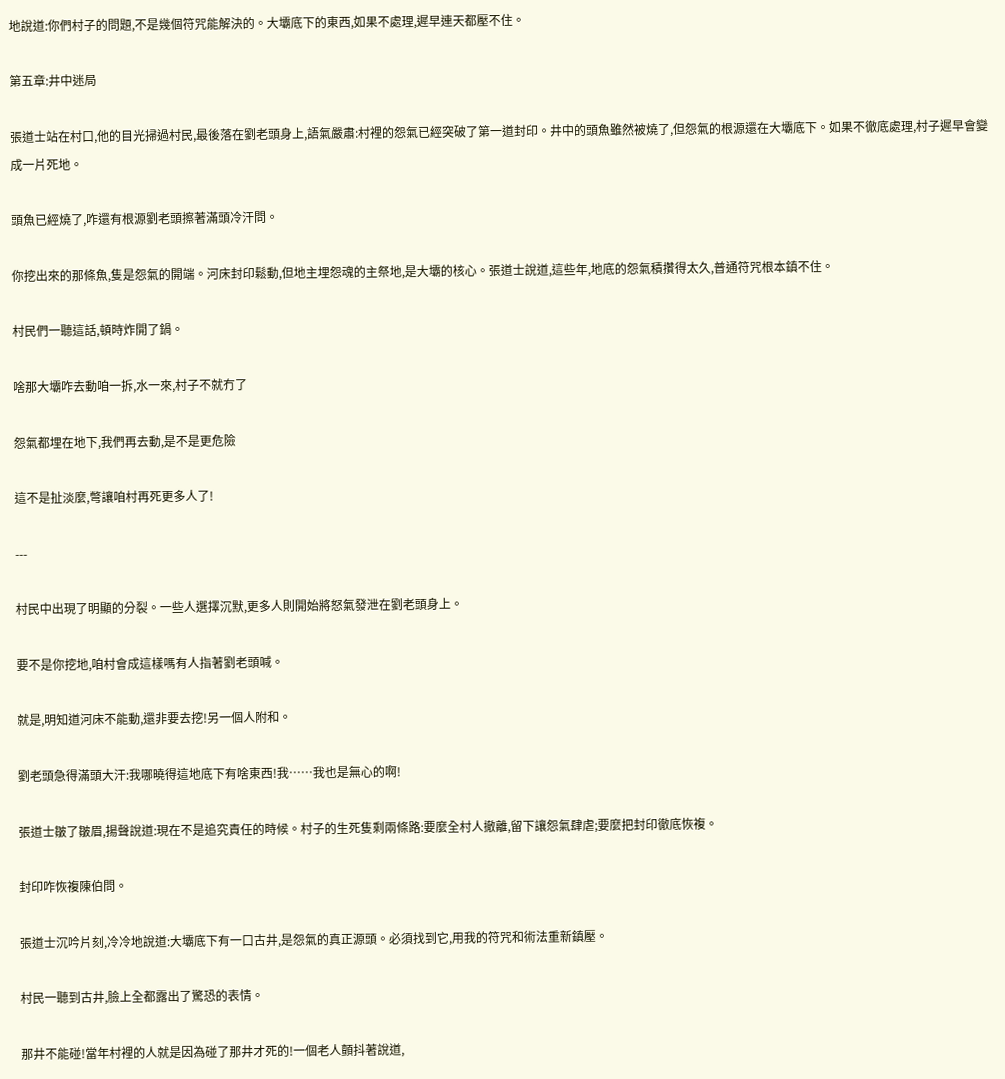地說道:你們村子的問題,不是幾個符咒能解決的。大壩底下的東西,如果不處理,遲早連天都壓不住。

第五章:井中迷局

張道士站在村口,他的目光掃過村民,最後落在劉老頭身上,語氣嚴肅:村裡的怨氣已經突破了第一道封印。井中的頭魚雖然被燒了,但怨氣的根源還在大壩底下。如果不徹底處理,村子遲早會變成一片死地。

頭魚已經燒了,咋還有根源劉老頭擦著滿頭冷汗問。

你挖出來的那條魚,隻是怨氣的開端。河床封印鬆動,但地主埋怨魂的主祭地,是大壩的核心。張道士說道,這些年,地底的怨氣積攢得太久,普通符咒根本鎮不住。

村民們一聽這話,頓時炸開了鍋。

啥那大壩咋去動咱一拆,水一來,村子不就冇了

怨氣都埋在地下,我們再去動,是不是更危險

這不是扯淡麼,彆讓咱村再死更多人了!

---

村民中出現了明顯的分裂。一些人選擇沉默,更多人則開始將怒氣發泄在劉老頭身上。

要不是你挖地,咱村會成這樣嗎有人指著劉老頭喊。

就是,明知道河床不能動,還非要去挖!另一個人附和。

劉老頭急得滿頭大汗:我哪曉得這地底下有啥東西!我……我也是無心的啊!

張道士皺了皺眉,揚聲說道:現在不是追究責任的時候。村子的生死隻剩兩條路:要麼全村人撤離,留下讓怨氣肆虐;要麼把封印徹底恢複。

封印咋恢複陳伯問。

張道士沉吟片刻,冷冷地說道:大壩底下有一口古井,是怨氣的真正源頭。必須找到它,用我的符咒和術法重新鎮壓。

村民一聽到古井,臉上全都露出了驚恐的表情。

那井不能碰!當年村裡的人就是因為碰了那井才死的!一個老人顫抖著說道,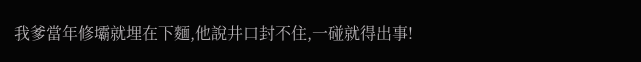我爹當年修壩就埋在下麵,他說井口封不住,一碰就得出事!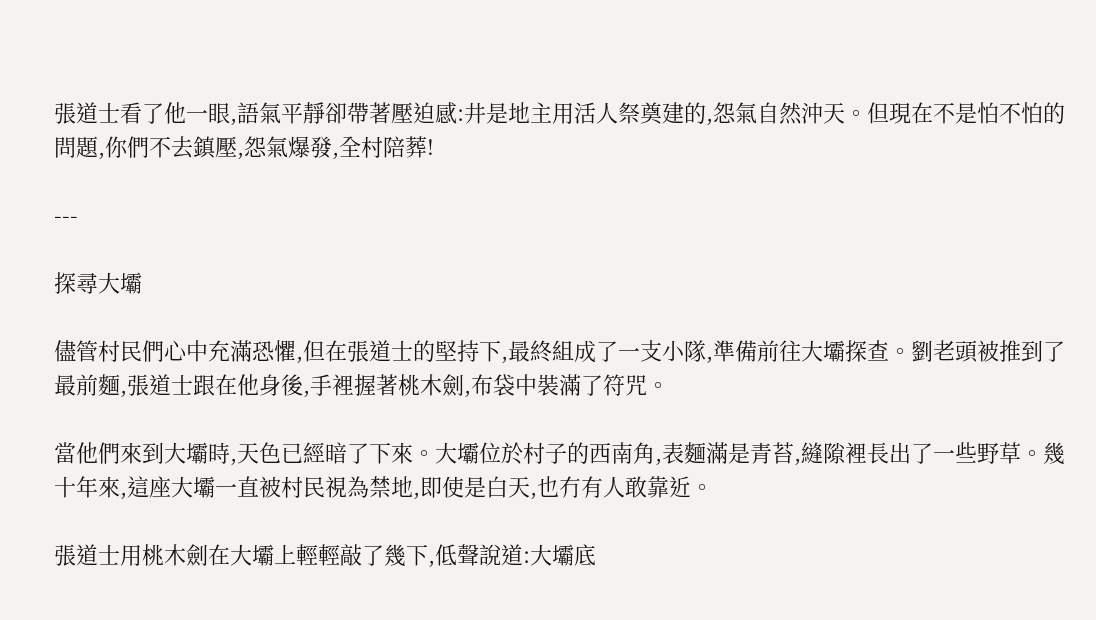張道士看了他一眼,語氣平靜卻帶著壓迫感:井是地主用活人祭奠建的,怨氣自然沖天。但現在不是怕不怕的問題,你們不去鎮壓,怨氣爆發,全村陪葬!

---

探尋大壩

儘管村民們心中充滿恐懼,但在張道士的堅持下,最終組成了一支小隊,準備前往大壩探查。劉老頭被推到了最前麵,張道士跟在他身後,手裡握著桃木劍,布袋中裝滿了符咒。

當他們來到大壩時,天色已經暗了下來。大壩位於村子的西南角,表麵滿是青苔,縫隙裡長出了一些野草。幾十年來,這座大壩一直被村民視為禁地,即使是白天,也冇有人敢靠近。

張道士用桃木劍在大壩上輕輕敲了幾下,低聲說道:大壩底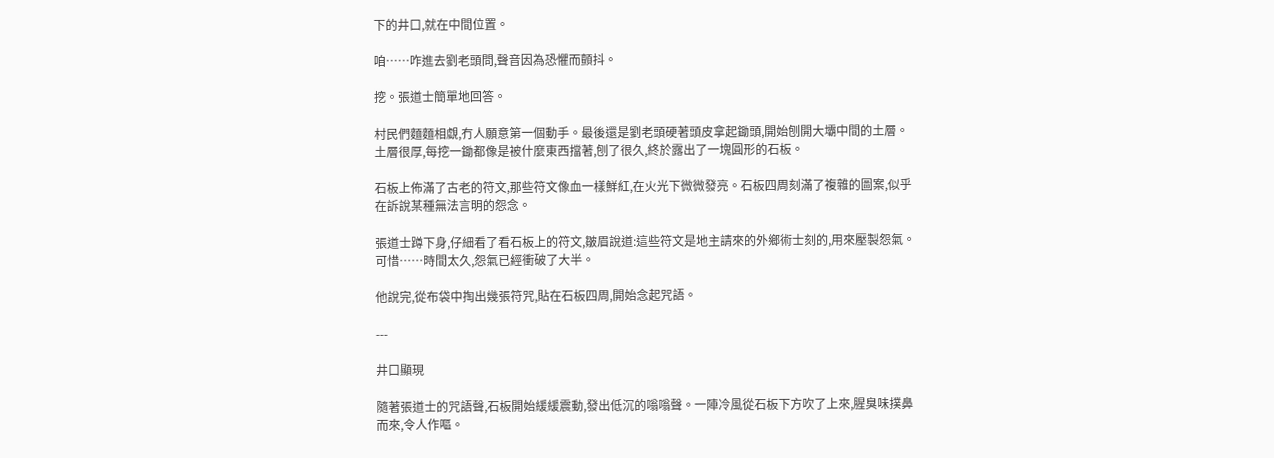下的井口,就在中間位置。

咱……咋進去劉老頭問,聲音因為恐懼而顫抖。

挖。張道士簡單地回答。

村民們麵麵相覷,冇人願意第一個動手。最後還是劉老頭硬著頭皮拿起鋤頭,開始刨開大壩中間的土層。土層很厚,每挖一鋤都像是被什麼東西擋著,刨了很久,終於露出了一塊圓形的石板。

石板上佈滿了古老的符文,那些符文像血一樣鮮紅,在火光下微微發亮。石板四周刻滿了複雜的圖案,似乎在訴說某種無法言明的怨念。

張道士蹲下身,仔細看了看石板上的符文,皺眉說道:這些符文是地主請來的外鄉術士刻的,用來壓製怨氣。可惜……時間太久,怨氣已經衝破了大半。

他說完,從布袋中掏出幾張符咒,貼在石板四周,開始念起咒語。

---

井口顯現

隨著張道士的咒語聲,石板開始緩緩震動,發出低沉的嗡嗡聲。一陣冷風從石板下方吹了上來,腥臭味撲鼻而來,令人作嘔。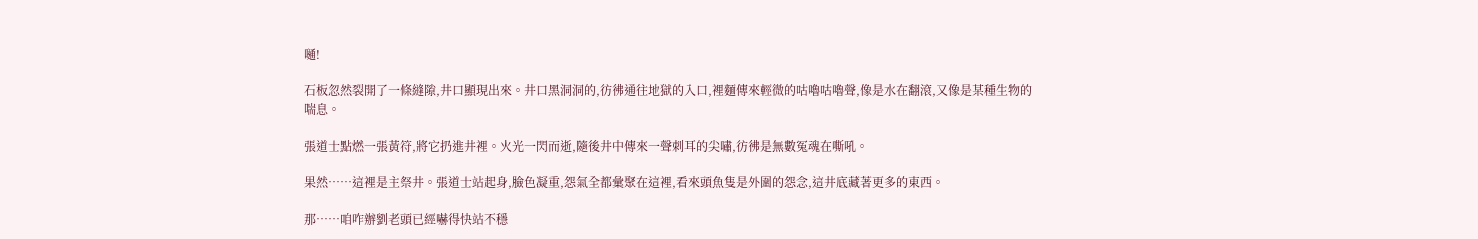嗵!

石板忽然裂開了一條縫隙,井口顯現出來。井口黑洞洞的,彷彿通往地獄的入口,裡麵傳來輕微的咕嚕咕嚕聲,像是水在翻滾,又像是某種生物的喘息。

張道士點燃一張黃符,將它扔進井裡。火光一閃而逝,隨後井中傳來一聲刺耳的尖嘯,彷彿是無數冤魂在嘶吼。

果然……這裡是主祭井。張道士站起身,臉色凝重,怨氣全都彙聚在這裡,看來頭魚隻是外圍的怨念,這井底藏著更多的東西。

那……咱咋辦劉老頭已經嚇得快站不穩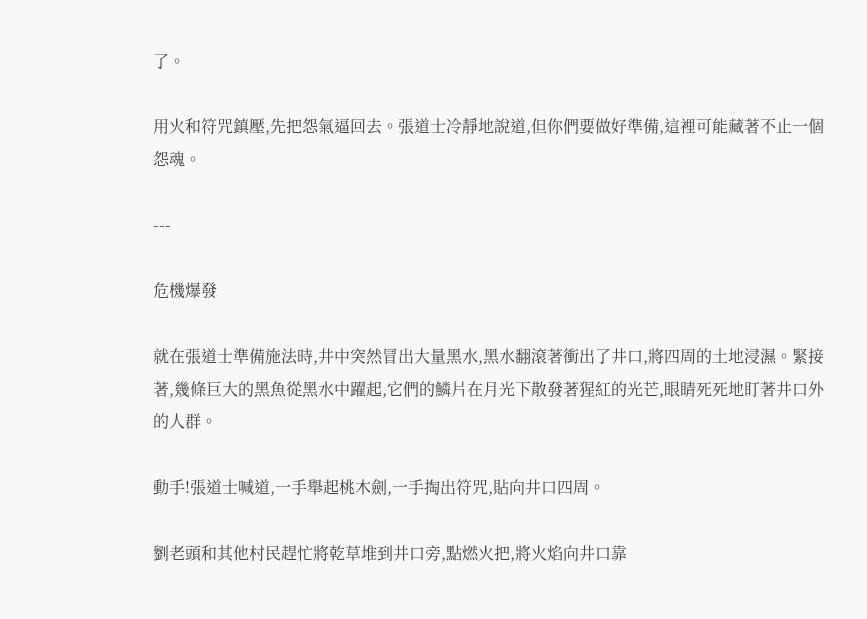了。

用火和符咒鎮壓,先把怨氣逼回去。張道士冷靜地說道,但你們要做好準備,這裡可能藏著不止一個怨魂。

---

危機爆發

就在張道士準備施法時,井中突然冒出大量黑水,黑水翻滾著衝出了井口,將四周的土地浸濕。緊接著,幾條巨大的黑魚從黑水中躍起,它們的鱗片在月光下散發著猩紅的光芒,眼睛死死地盯著井口外的人群。

動手!張道士喊道,一手舉起桃木劍,一手掏出符咒,貼向井口四周。

劉老頭和其他村民趕忙將乾草堆到井口旁,點燃火把,將火焰向井口靠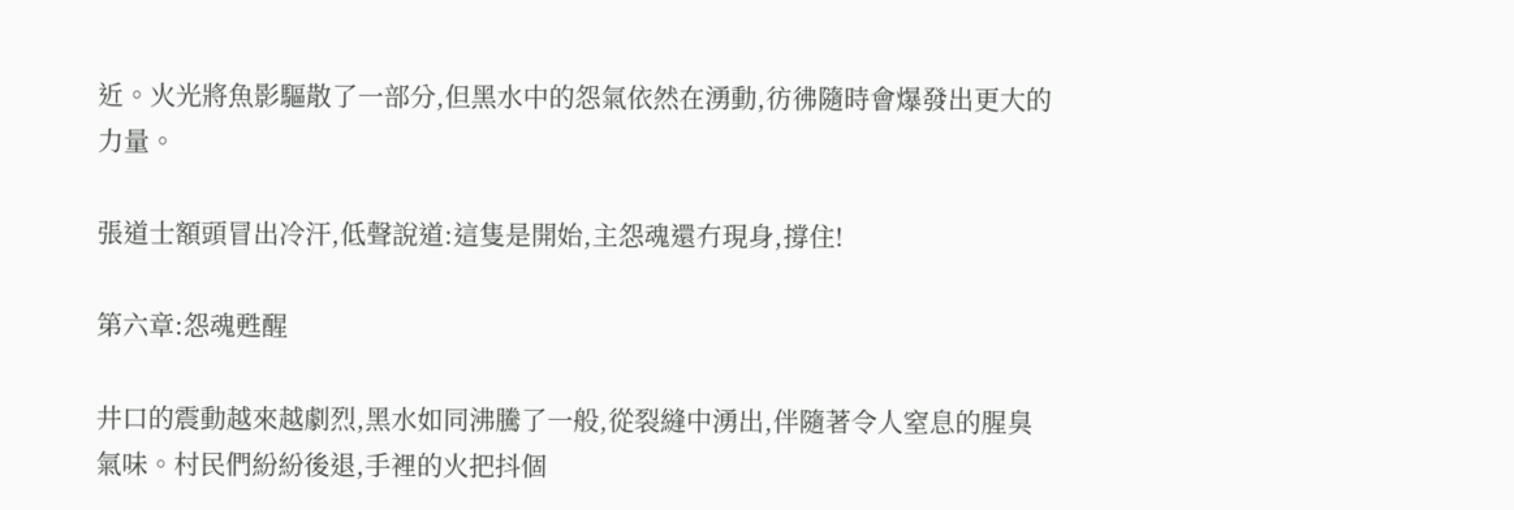近。火光將魚影驅散了一部分,但黑水中的怨氣依然在湧動,彷彿隨時會爆發出更大的力量。

張道士額頭冒出冷汗,低聲說道:這隻是開始,主怨魂還冇現身,撐住!

第六章:怨魂甦醒

井口的震動越來越劇烈,黑水如同沸騰了一般,從裂縫中湧出,伴隨著令人窒息的腥臭氣味。村民們紛紛後退,手裡的火把抖個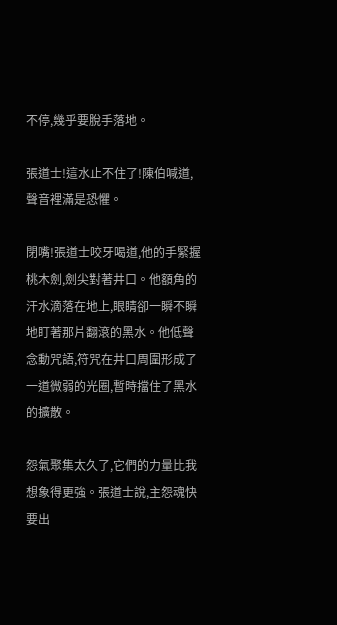不停,幾乎要脫手落地。

張道士!這水止不住了!陳伯喊道,聲音裡滿是恐懼。

閉嘴!張道士咬牙喝道,他的手緊握桃木劍,劍尖對著井口。他額角的汗水滴落在地上,眼睛卻一瞬不瞬地盯著那片翻滾的黑水。他低聲念動咒語,符咒在井口周圍形成了一道微弱的光圈,暫時擋住了黑水的擴散。

怨氣聚集太久了,它們的力量比我想象得更強。張道士說,主怨魂快要出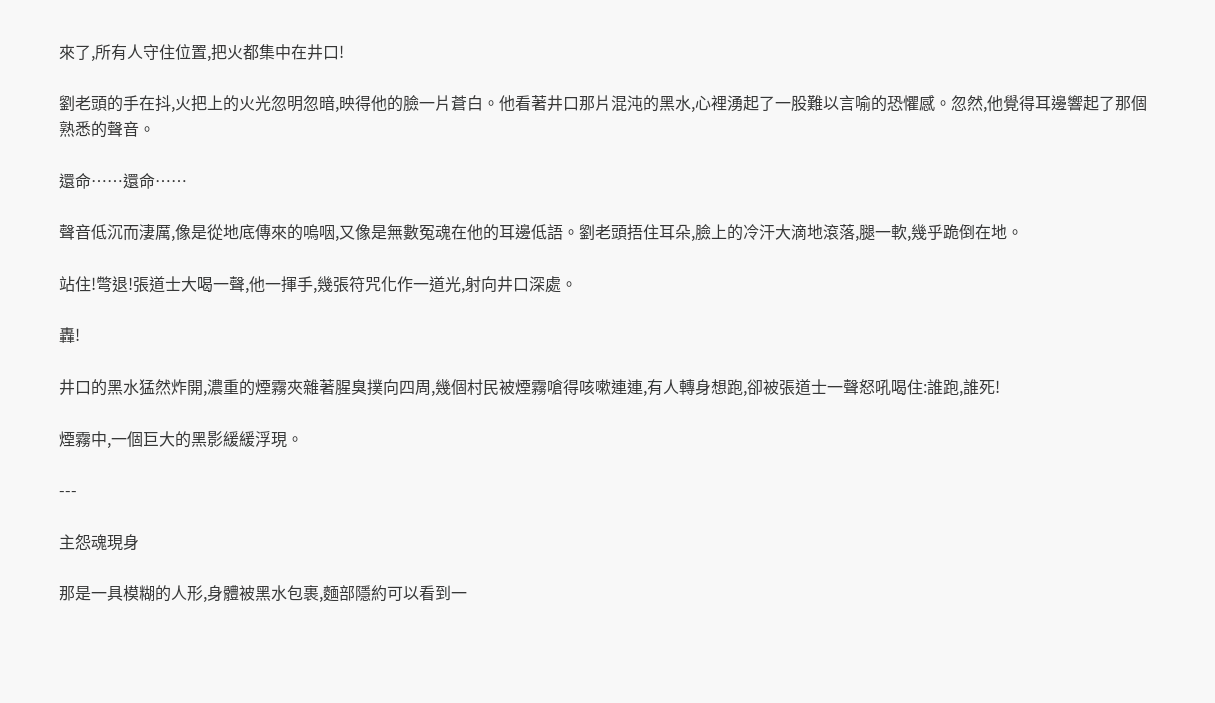來了,所有人守住位置,把火都集中在井口!

劉老頭的手在抖,火把上的火光忽明忽暗,映得他的臉一片蒼白。他看著井口那片混沌的黑水,心裡湧起了一股難以言喻的恐懼感。忽然,他覺得耳邊響起了那個熟悉的聲音。

還命……還命……

聲音低沉而淒厲,像是從地底傳來的嗚咽,又像是無數冤魂在他的耳邊低語。劉老頭捂住耳朵,臉上的冷汗大滴地滾落,腿一軟,幾乎跪倒在地。

站住!彆退!張道士大喝一聲,他一揮手,幾張符咒化作一道光,射向井口深處。

轟!

井口的黑水猛然炸開,濃重的煙霧夾雜著腥臭撲向四周,幾個村民被煙霧嗆得咳嗽連連,有人轉身想跑,卻被張道士一聲怒吼喝住:誰跑,誰死!

煙霧中,一個巨大的黑影緩緩浮現。

---

主怨魂現身

那是一具模糊的人形,身體被黑水包裹,麵部隱約可以看到一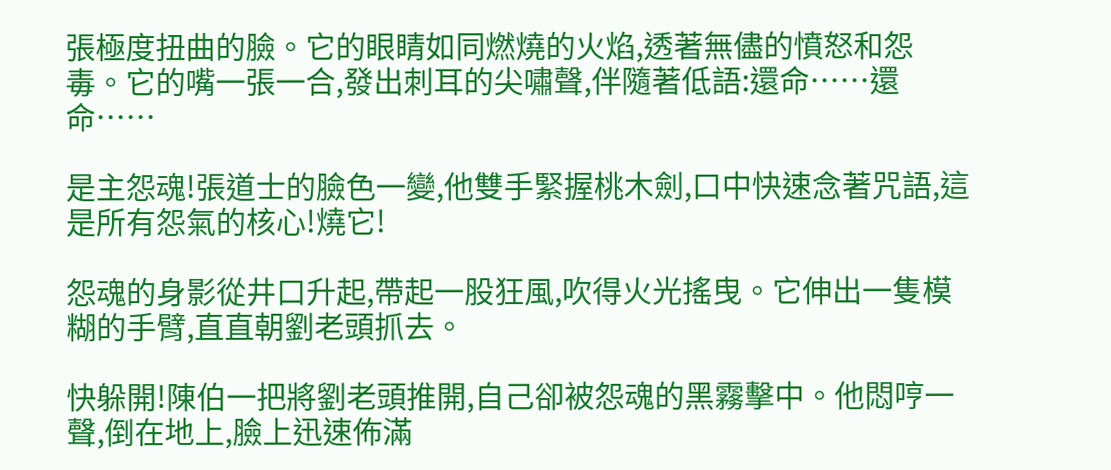張極度扭曲的臉。它的眼睛如同燃燒的火焰,透著無儘的憤怒和怨毒。它的嘴一張一合,發出刺耳的尖嘯聲,伴隨著低語:還命……還命……

是主怨魂!張道士的臉色一變,他雙手緊握桃木劍,口中快速念著咒語,這是所有怨氣的核心!燒它!

怨魂的身影從井口升起,帶起一股狂風,吹得火光搖曳。它伸出一隻模糊的手臂,直直朝劉老頭抓去。

快躲開!陳伯一把將劉老頭推開,自己卻被怨魂的黑霧擊中。他悶哼一聲,倒在地上,臉上迅速佈滿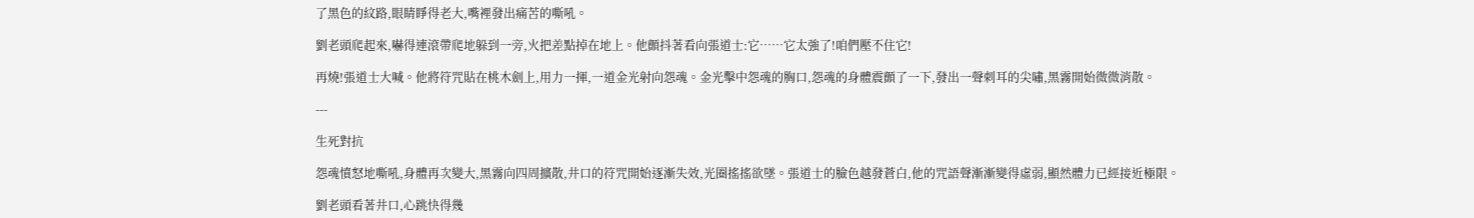了黑色的紋路,眼睛睜得老大,嘴裡發出痛苦的嘶吼。

劉老頭爬起來,嚇得連滾帶爬地躲到一旁,火把差點掉在地上。他顫抖著看向張道士:它……它太強了!咱們壓不住它!

再燒!張道士大喊。他將符咒貼在桃木劍上,用力一揮,一道金光射向怨魂。金光擊中怨魂的胸口,怨魂的身體震顫了一下,發出一聲刺耳的尖嘯,黑霧開始微微消散。

---

生死對抗

怨魂憤怒地嘶吼,身體再次變大,黑霧向四周擴散,井口的符咒開始逐漸失效,光圈搖搖欲墜。張道士的臉色越發蒼白,他的咒語聲漸漸變得虛弱,顯然體力已經接近極限。

劉老頭看著井口,心跳快得幾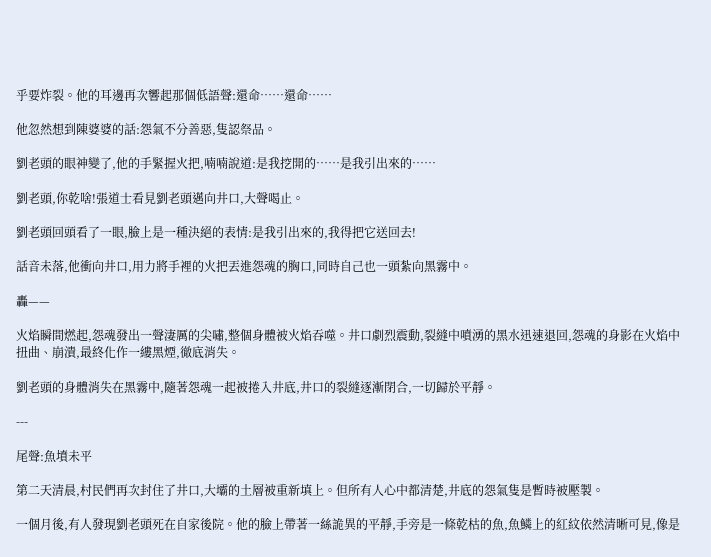乎要炸裂。他的耳邊再次響起那個低語聲:還命……還命……

他忽然想到陳婆婆的話:怨氣不分善惡,隻認祭品。

劉老頭的眼神變了,他的手緊握火把,喃喃說道:是我挖開的……是我引出來的……

劉老頭,你乾啥!張道士看見劉老頭邁向井口,大聲喝止。

劉老頭回頭看了一眼,臉上是一種決絕的表情:是我引出來的,我得把它送回去!

話音未落,他衝向井口,用力將手裡的火把丟進怨魂的胸口,同時自己也一頭紮向黑霧中。

轟——

火焰瞬間燃起,怨魂發出一聲淒厲的尖嘯,整個身體被火焰吞噬。井口劇烈震動,裂縫中噴湧的黑水迅速退回,怨魂的身影在火焰中扭曲、崩潰,最終化作一縷黑煙,徹底消失。

劉老頭的身體消失在黑霧中,隨著怨魂一起被捲入井底,井口的裂縫逐漸閉合,一切歸於平靜。

---

尾聲:魚墳未平

第二天清晨,村民們再次封住了井口,大壩的土層被重新填上。但所有人心中都清楚,井底的怨氣隻是暫時被壓製。

一個月後,有人發現劉老頭死在自家後院。他的臉上帶著一絲詭異的平靜,手旁是一條乾枯的魚,魚鱗上的紅紋依然清晰可見,像是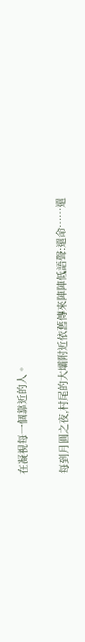在凝視每一個靠近的人。

每到月圓之夜,村尾的大壩附近依舊傳來陣陣低語聲:還命……還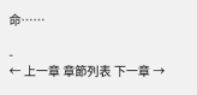命……

-
← 上一章 章節列表 下一章 →